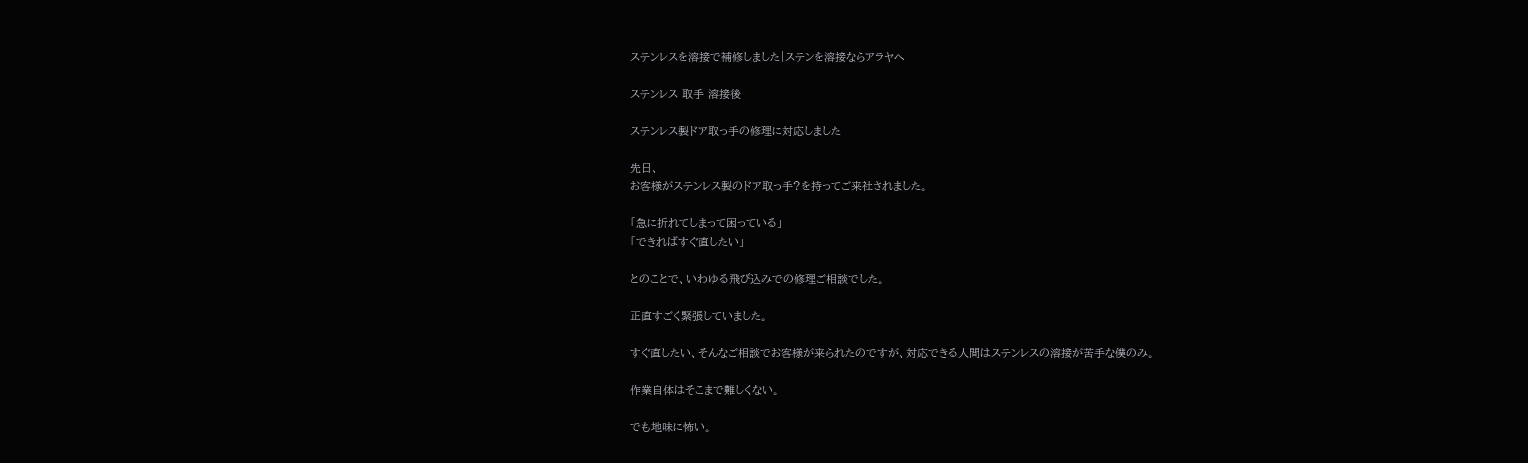ステンレスを溶接で補修しました|ステンを溶接ならアラヤへ

ステンレス 取手 溶接後

ステンレス製ドア取っ手の修理に対応しました

先日、
お客様がステンレス製のドア取っ手?を持ってご来社されました。

「急に折れてしまって困っている」
「できればすぐ直したい」

とのことで、いわゆる飛び込みでの修理ご相談でした。

正直すごく緊張していました。

すぐ直したい、そんなご相談でお客様が来られたのですが、対応できる人間はステンレスの溶接が苦手な僕のみ。

作業自体はそこまで難しくない。

でも地味に怖い。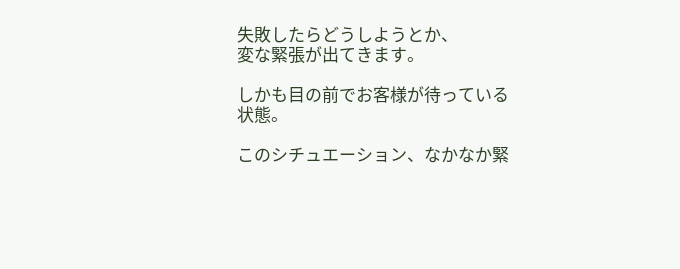失敗したらどうしようとか、
変な緊張が出てきます。

しかも目の前でお客様が待っている状態。

このシチュエーション、なかなか緊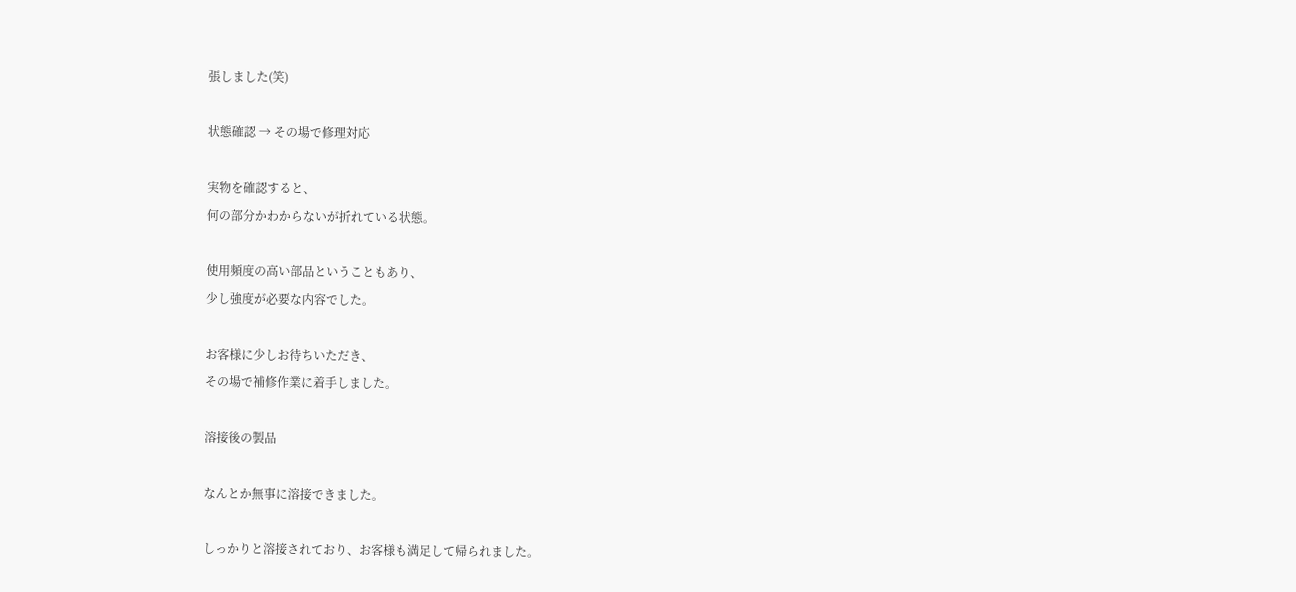張しました(笑)

状態確認 → その場で修理対応

実物を確認すると、
何の部分かわからないが折れている状態。

使用頻度の高い部品ということもあり、
少し強度が必要な内容でした。

お客様に少しお待ちいただき、
その場で補修作業に着手しました。

溶接後の製品

なんとか無事に溶接できました。

しっかりと溶接されており、お客様も満足して帰られました。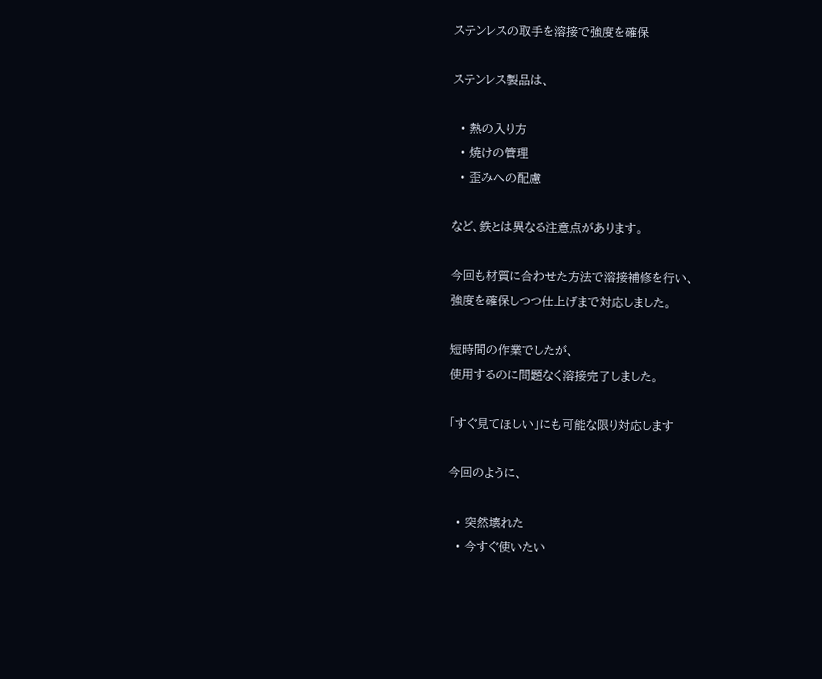ステンレスの取手を溶接で強度を確保

ステンレス製品は、

  • 熱の入り方
  • 焼けの管理
  • 歪みへの配慮

など、鉄とは異なる注意点があります。

今回も材質に合わせた方法で溶接補修を行い、
強度を確保しつつ仕上げまで対応しました。

短時間の作業でしたが、
使用するのに問題なく溶接完了しました。

「すぐ見てほしい」にも可能な限り対応します

今回のように、

  • 突然壊れた
  • 今すぐ使いたい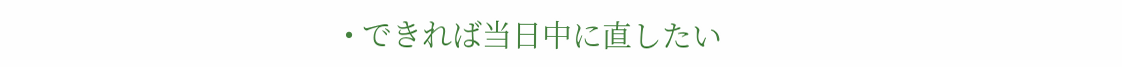• できれば当日中に直したい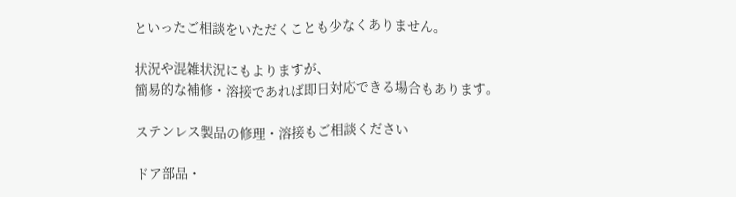といったご相談をいただくことも少なくありません。

状況や混雑状況にもよりますが、
簡易的な補修・溶接であれば即日対応できる場合もあります。

ステンレス製品の修理・溶接もご相談ください

ドア部品・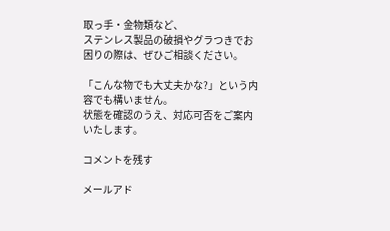取っ手・金物類など、
ステンレス製品の破損やグラつきでお困りの際は、ぜひご相談ください。

「こんな物でも大丈夫かな?」という内容でも構いません。
状態を確認のうえ、対応可否をご案内いたします。

コメントを残す

メールアド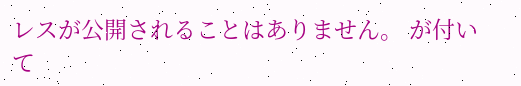レスが公開されることはありません。 が付いて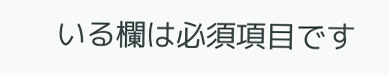いる欄は必須項目です